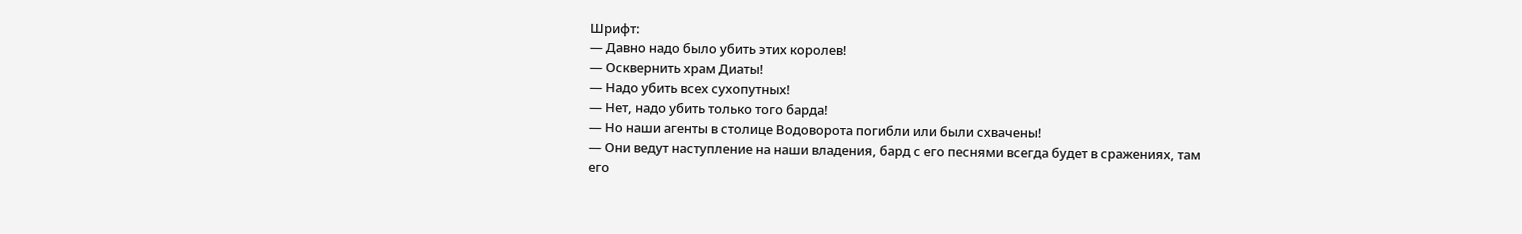Шрифт:
— Давно надо было убить этих королев!
— Осквернить храм Диаты!
— Надо убить всех сухопутных!
— Нет, надо убить только того барда!
— Но наши агенты в столице Водоворота погибли или были схвачены!
— Они ведут наступление на наши владения, бард с его песнями всегда будет в сражениях, там его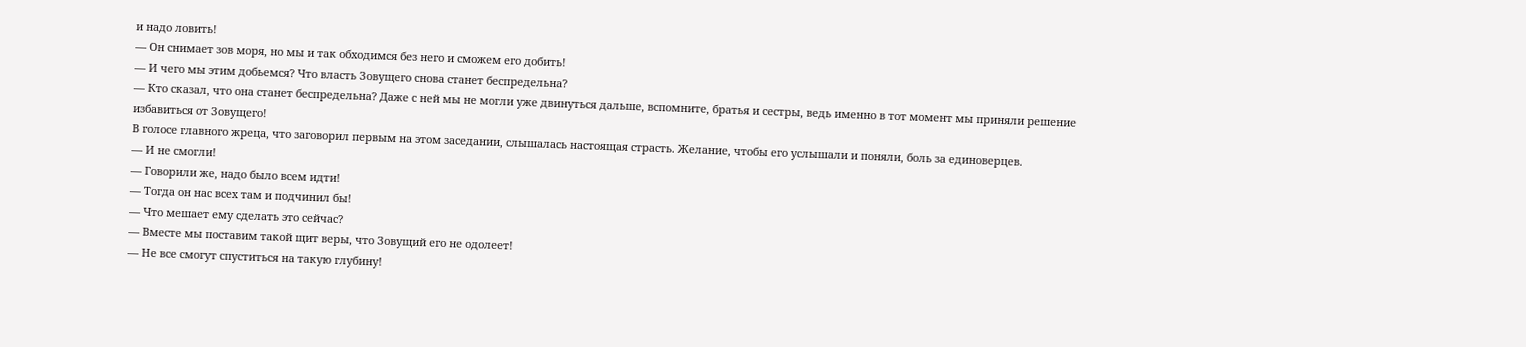и надо ловить!
— Он снимает зов моря, но мы и так обходимся без него и сможем его добить!
— И чего мы этим добьемся? Что власть Зовущего снова станет беспредельна?
— Кто сказал, что она станет беспредельна? Даже с ней мы не могли уже двинуться дальше, вспомните, братья и сестры, ведь именно в тот момент мы приняли решение избавиться от Зовущего!
В голосе главного жреца, что заговорил первым на этом заседании, слышалась настоящая страсть. Желание, чтобы его услышали и поняли, боль за единоверцев.
— И не смогли!
— Говорили же, надо было всем идти!
— Тогда он нас всех там и подчинил бы!
— Что мешает ему сделать это сейчас?
— Вместе мы поставим такой щит веры, что Зовущий его не одолеет!
— Не все смогут спуститься на такую глубину!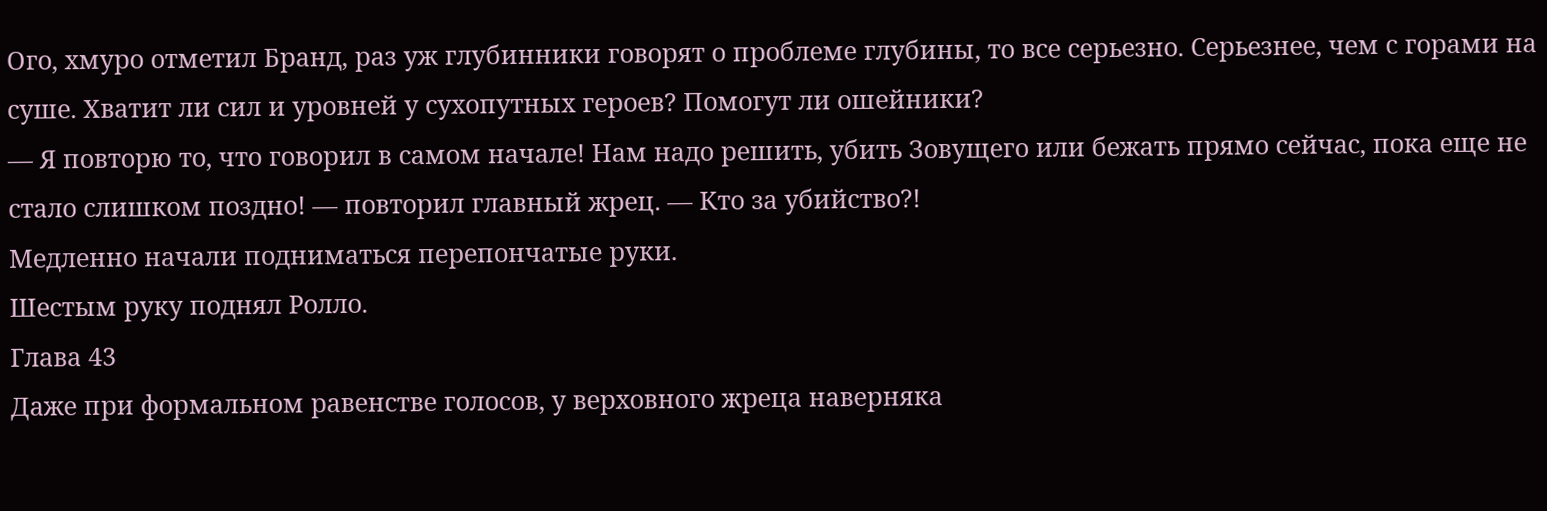Ого, хмуро отметил Бранд, раз уж глубинники говорят о проблеме глубины, то все серьезно. Серьезнее, чем с горами на суше. Хватит ли сил и уровней у сухопутных героев? Помогут ли ошейники?
— Я повторю то, что говорил в самом начале! Нам надо решить, убить Зовущего или бежать прямо сейчас, пока еще не стало слишком поздно! — повторил главный жрец. — Кто за убийство?!
Медленно начали подниматься перепончатые руки.
Шестым руку поднял Ролло.
Глава 43
Даже при формальном равенстве голосов, у верховного жреца наверняка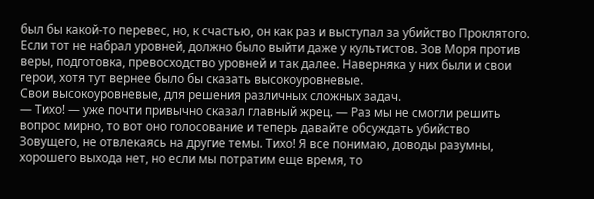был бы какой-то перевес, но, к счастью, он как раз и выступал за убийство Проклятого. Если тот не набрал уровней, должно было выйти даже у культистов. Зов Моря против веры, подготовка, превосходство уровней и так далее. Наверняка у них были и свои герои, хотя тут вернее было бы сказать высокоуровневые.
Свои высокоуровневые, для решения различных сложных задач.
— Тихо! — уже почти привычно сказал главный жрец. — Раз мы не смогли решить вопрос мирно, то вот оно голосование и теперь давайте обсуждать убийство Зовущего, не отвлекаясь на другие темы. Тихо! Я все понимаю, доводы разумны, хорошего выхода нет, но если мы потратим еще время, то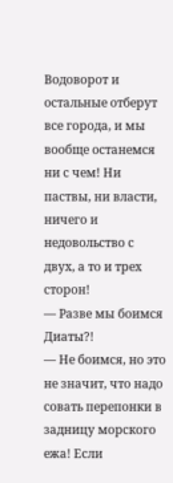Водоворот и остальные отберут все города, и мы вообще останемся ни с чем! Ни паствы, ни власти, ничего и недовольство с двух, а то и трех сторон!
— Разве мы боимся Диаты?!
— Не боимся, но это не значит, что надо совать перепонки в задницу морского ежа! Если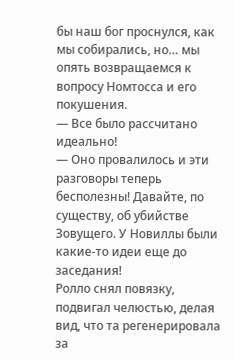бы наш бог проснулся, как мы собирались, но… мы опять возвращаемся к вопросу Номтосса и его покушения.
— Все было рассчитано идеально!
— Оно провалилось и эти разговоры теперь бесполезны! Давайте, по существу, об убийстве Зовущего. У Новиллы были какие-то идеи еще до заседания!
Ролло снял повязку, подвигал челюстью, делая вид, что та регенерировала за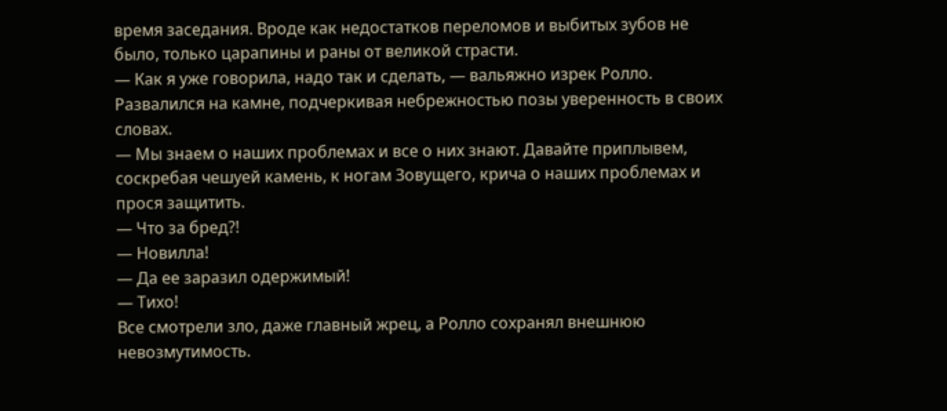время заседания. Вроде как недостатков переломов и выбитых зубов не было, только царапины и раны от великой страсти.
— Как я уже говорила, надо так и сделать, — вальяжно изрек Ролло.
Развалился на камне, подчеркивая небрежностью позы уверенность в своих словах.
— Мы знаем о наших проблемах и все о них знают. Давайте приплывем, соскребая чешуей камень, к ногам Зовущего, крича о наших проблемах и прося защитить.
— Что за бред?!
— Новилла!
— Да ее заразил одержимый!
— Тихо!
Все смотрели зло, даже главный жрец, а Ролло сохранял внешнюю невозмутимость.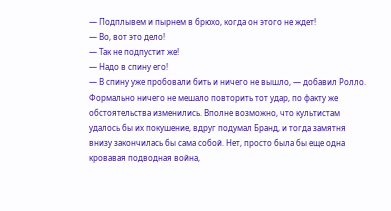— Подплывем и пырнем в брюхо, когда он этого не ждет!
— Во, вот это дело!
— Так не подпустит же!
— Надо в спину его!
— В спину уже пробовали бить и ничего не вышло, — добавил Ролло.
Формально ничего не мешало повторить тот удар, по факту же обстоятельства изменились. Вполне возможно, что культистам удалось бы их покушение, вдруг подумал Бранд, и тогда замятня внизу закончилась бы сама собой. Нет, просто была бы еще одна кровавая подводная война,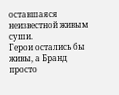оставшаяся неизвестной живым суши.
Герои остались бы живы, а Бранд просто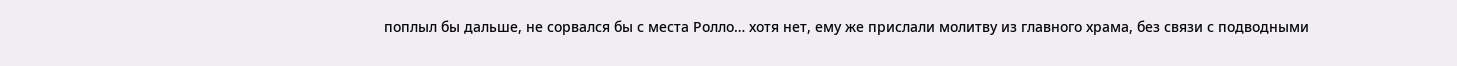поплыл бы дальше, не сорвался бы с места Ролло… хотя нет, ему же прислали молитву из главного храма, без связи с подводными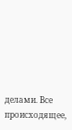делами. Все происходящее,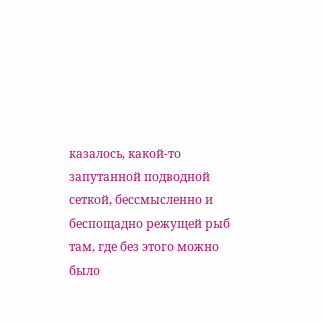казалось, какой-то запутанной подводной сеткой, бессмысленно и беспощадно режущей рыб там, где без этого можно было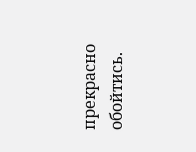прекрасно обойтись.